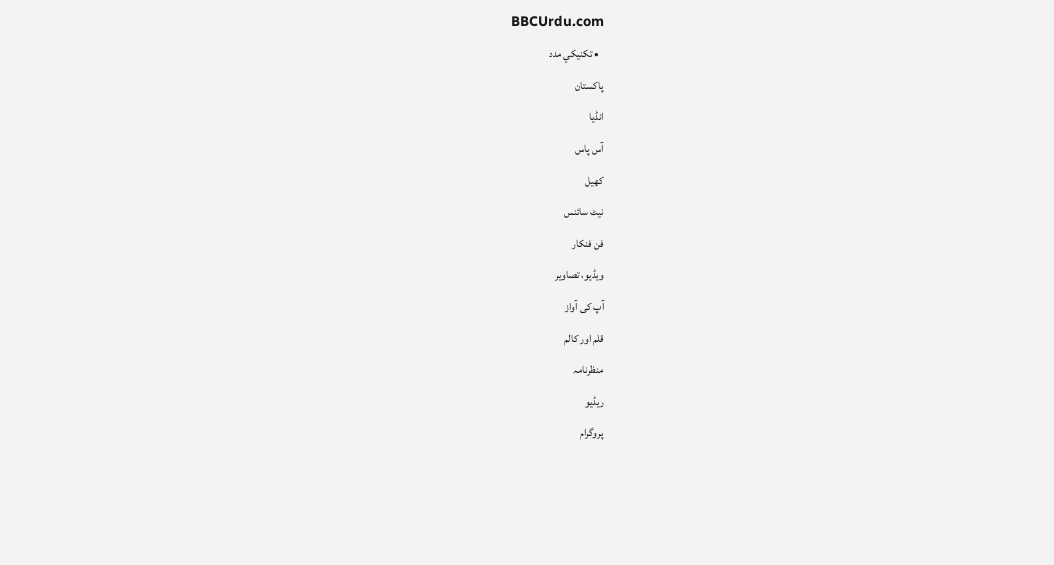BBCUrdu.com
  • تکنيکي مدد
پاکستان
انڈیا
آس پاس
کھیل
نیٹ سائنس
فن فنکار
ویڈیو، تصاویر
آپ کی آواز
قلم اور کالم
منظرنامہ
ریڈیو
پروگرام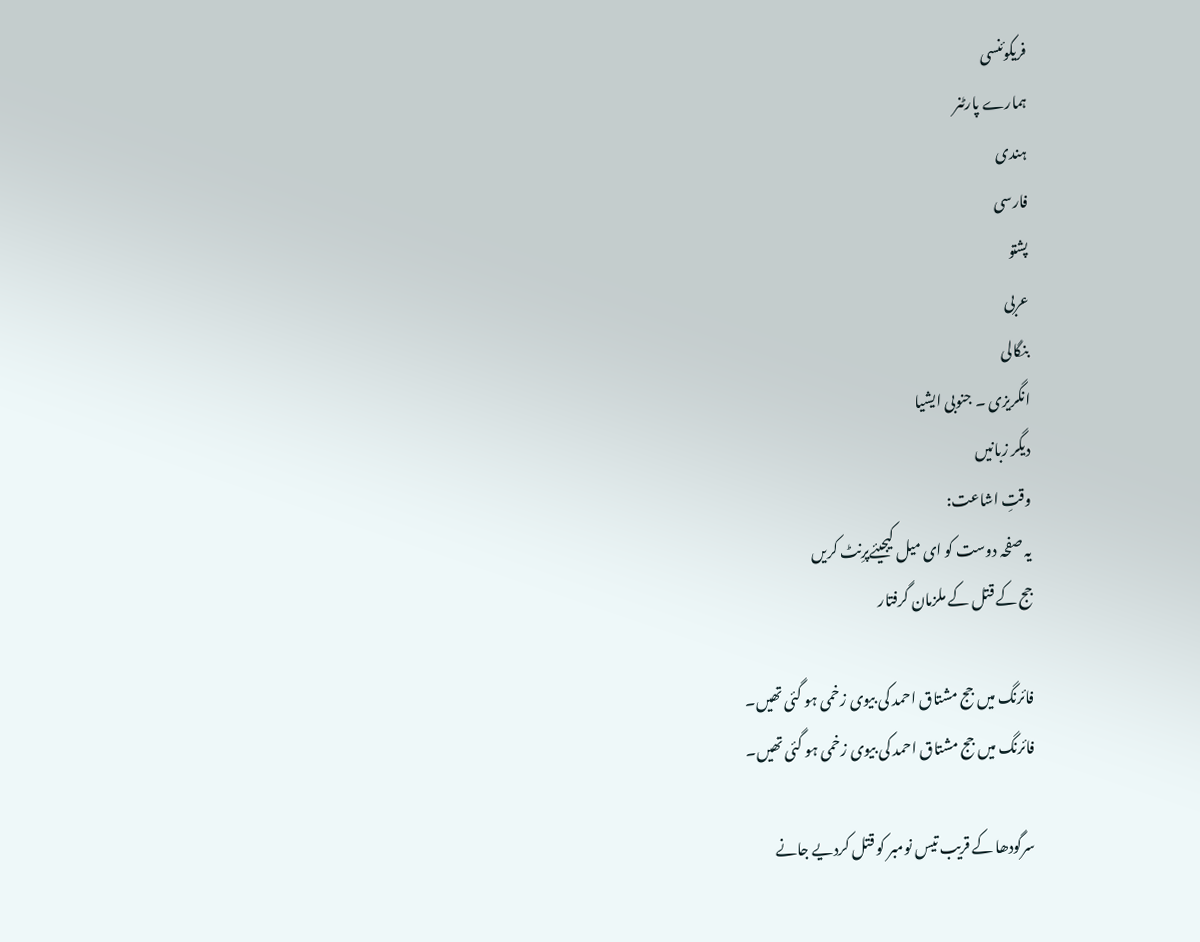فریکوئنسی
ہمارے پارٹنر
ہندی
فارسی
پشتو
عربی
بنگالی
انگریزی ۔ جنوبی ایشیا
دیگر زبانیں
وقتِ اشاعت:
یہ صفحہ دوست کو ای میل کیجیئےپرِنٹ کریں
جج کے قتل کے ملزمان گرفتار

فائرنگ میں جج مشتاق احمد کی بیوی زخمی ہو گئی تھیں۔
فائرنگ میں جج مشتاق احمد کی بیوی زخمی ہو گئی تھیں۔

سرگودھا کے قریب تیس نومبر کو قتل کردیے جانے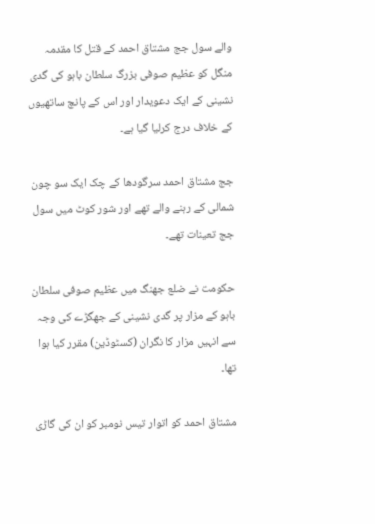والے سول جج مشتاق احمد کے قتل کا مقدمہ منگل کو عظیم صوفی بزرگ سلطان باہو کی گدی نشینی کے ایک دعویدار اور اس کے پانچ ساتھیوں کے خلاف درج کرلیا گیا ہے۔

جج مشتاق احمد سرگودھا کے چک ایک سو چون شمالی کے رہنے والے تھے اور شور کوٹ میں سول جج تعینات تھے۔

حکومت نے ضلع جھنگ میں عظیم صوفی سلطان باہو کے مزار پر گدی نشینی کے جھگڑے کی وجہ سے انہیں مزار کا نگران (کسٹوڈین) مقرر کیا ہوا تھا۔

مشتاق احمد کو اتوار تیس نومبر کو ان کی گاڑی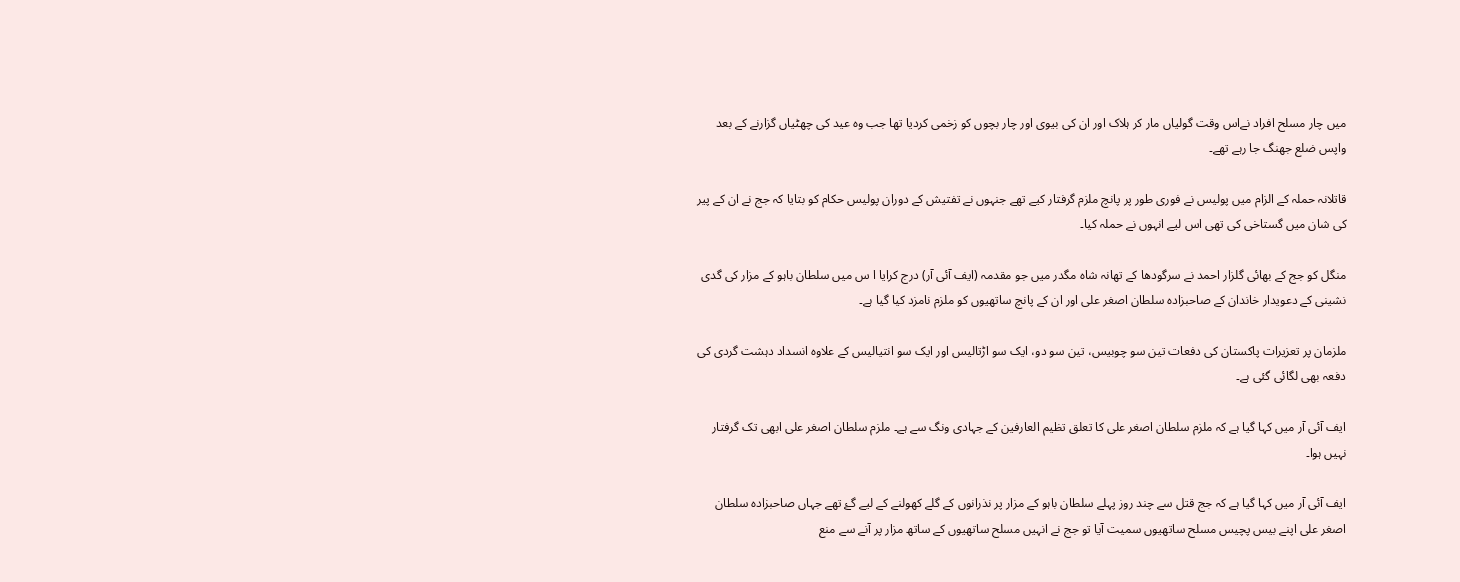میں چار مسلح افراد نےاس وقت گولیاں مار کر ہلاک اور ان کی بیوی اور چار بچوں کو زخمی کردیا تھا جب وہ عید کی چھٹیاں گزارنے کے بعد واپس ضلع جھنگ جا رہے تھے۔

قاتلانہ حملہ کے الزام میں پولیس نے فوری طور پر پانچ ملزم گرفتار کیے تھے جنہوں نے تفتیش کے دوران پولیس حکام کو بتایا کہ جج نے ان کے پیر کی شان میں گستاخی کی تھی اس لیے انہوں نے حملہ کیا۔

منگل کو جج کے بھائی گلزار احمد نے سرگودھا کے تھانہ شاہ مگدر میں جو مقدمہ (ایف آئی آر) درج کرایا ا س میں سلطان باہو کے مزار کی گدی نشینی کے دعویدار خاندان کے صاحبزادہ سلطان اصغر علی اور ان کے پانچ ساتھیوں کو ملزم نامزد کیا گیا ہے۔

ملزمان پر تعزیرات پاکستان کی دفعات تین سو چوبیس، تین سو دو، ایک سو اڑتالیس اور ایک سو انتیالیس کے علاوہ انسداد دہشت گردی کی دفعہ بھی لگائی گئی ہے۔

ایف آئی آر میں کہا گیا ہے کہ ملزم سلطان اصغر علی کا تعلق تظیم العارفین کے جہادی ونگ سے ہے۔ ملزم سلطان اصغر علی ابھی تک گرفتار نہیں ہوا۔

ایف آئی آر میں کہا گیا ہے کہ جج قتل سے چند روز پہلے سلطان باہو کے مزار پر نذرانوں کے گلے کھولنے کے لیے گۓ تھے جہاں صاحبزادہ سلطان اصغر علی اپنے بیس پچیس مسلح ساتھیوں سمیت آیا تو جج نے انہیں مسلح ساتھیوں کے ساتھ مزار پر آنے سے منع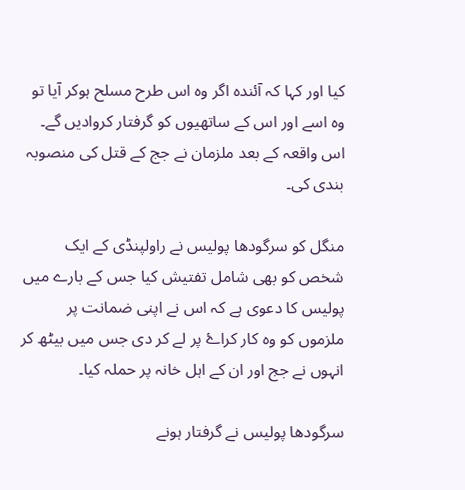کیا اور کہا کہ آئندہ اگر وہ اس طرح مسلح ہوکر آیا تو وہ اسے اور اس کے ساتھیوں کو گرفتار کروادیں گے۔ اس واقعہ کے بعد ملزمان نے جج کے قتل کی منصوبہ بندی کی۔

منگل کو سرگودھا پولیس نے راولپنڈی کے ایک شخص کو بھی شامل تفتیش کیا جس کے بارے میں پولیس کا دعوی ہے کہ اس نے اپنی ضمانت پر ملزموں کو وہ کار کراۓ پر لے کر دی جس میں بیٹھ کر انہوں نے جج اور ان کے اہل خانہ پر حملہ کیا۔

سرگودھا پولیس نے گرفتار ہونے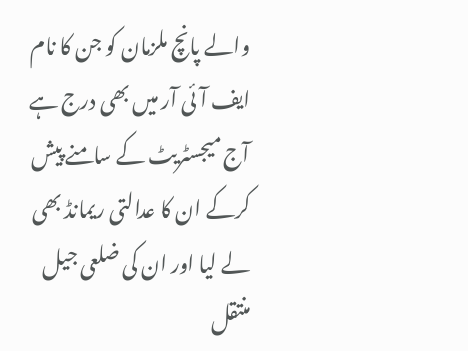والے پانچ ملزمان کو جن کا نام ایف آئی آر میں بھی درج ہے آج میجسٹریٹ کے سامنے پیش کرکے ان کا عدالتی ریمانڈ بھی لے لیا اور ان کی ضلعی جیل منتقل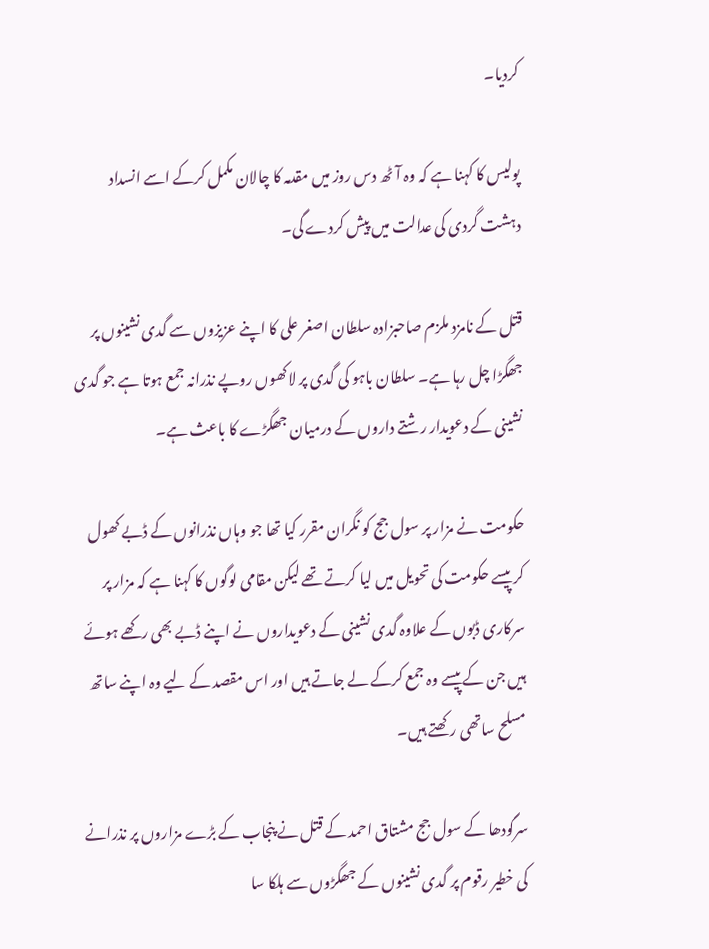کردیا۔

پولیس کا کہنا ہے کہ وہ آٹھ دس روز میں مقدمہ کا چالان مکمل کرکے اسے انسداد دہشت گردی کی عدالت میں پیش کردے گی۔

قتل کے نامزد ملزم صاحبزادہ سلطان اصغر علی کا اپنے عزیزوں سے گدی نشینوں پر جھگڑا چل رہا ہے۔ سلطان باہو کی گدی پر لاکھوں روپے نذرانہ جمع ہوتا ہے جو گدی نشینی کے دعویدار رشتے داروں کے درمیان جھگڑے کا باعث ہے۔

حکومت نے مزار پر سول جج کو نگران مقرر کیا تھا جو وہاں نذرانوں کے ڈبے کھول کر پیسے حکومت کی تحویل میں لیا کرتے تھے لیکن مقامی لوگوں کا کہنا ہے کہ مزار پر سرکاری ڈبوں کے علاوہ گدی نشینی کے دعویداروں نے اپنے ڈبے بھی رکھے ہوئے ہیں جن کے پیسے وہ جمع کرکے لے جاتے ہیں اور اس مقصد کے لیے وہ اپنے ساتھ مسلح ساتھی رکھتے ہیں۔

سرگودھا کے سول جج مشتاق احمد کے قتل نے پنجاب کے بڑے مزاروں پر نذرانے کی خطیر رقوم پر گدی نشینوں کے جھگڑوں سے ہلکا سا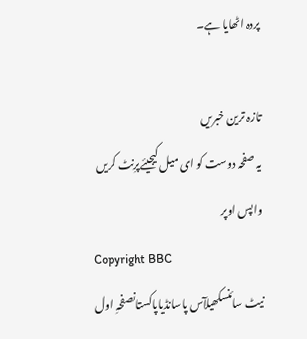پردہ اٹھایا ہے۔

تازہ ترین خبریں
یہ صفحہ دوست کو ای میل کیجیئےپرِنٹ کریں
واپس اوپر
Copyright BBC
نیٹ سائنسکھیلآس پاسانڈیاپاکستانصفحہِ اول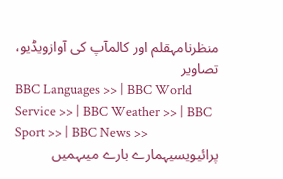منظرنامہقلم اور کالمآپ کی آوازویڈیو، تصاویر
BBC Languages >> | BBC World Service >> | BBC Weather >> | BBC Sport >> | BBC News >>
پرائیویسیہمارے بارے میںہمیں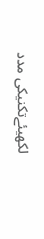لکھیئےتکنیکی مدد